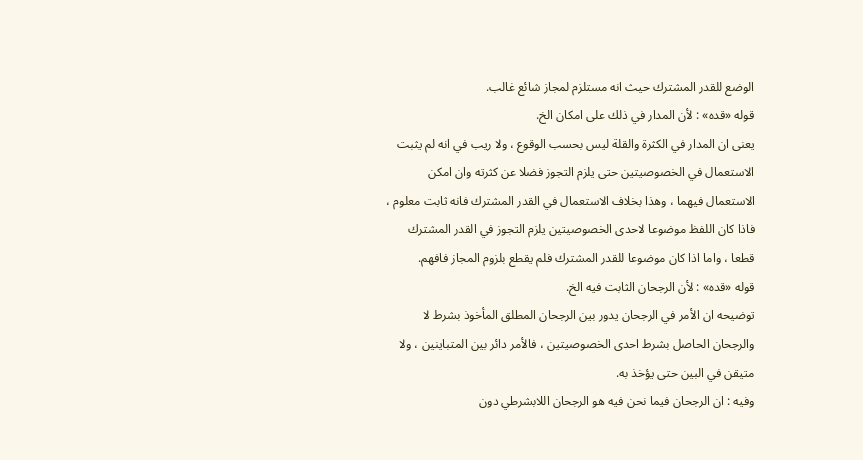الوضع للقدر المشترك حيث انه مستلزم لمجاز شائع غالب.
قوله «قده» : لأن المدار في ذلك على امكان الخ.
يعنى ان المدار في الكثرة والقلة ليس بحسب الوقوع ، ولا ريب في انه لم يثبت الاستعمال في الخصوصيتين حتى يلزم التجوز فضلا عن كثرته وان امكن الاستعمال فيهما ، وهذا بخلاف الاستعمال في القدر المشترك فانه ثابت معلوم ، فاذا كان اللفظ موضوعا لاحدى الخصوصيتين يلزم التجوز في القدر المشترك قطعا ، واما اذا كان موضوعا للقدر المشترك فلم يقطع بلزوم المجاز فافهم.
قوله «قده» : لأن الرجحان الثابت فيه الخ.
توضيحه ان الأمر في الرجحان يدور بين الرجحان المطلق المأخوذ بشرط لا والرجحان الحاصل بشرط احدى الخصوصيتين ، فالأمر دائر بين المتباينين ، ولا متيقن في البين حتى يؤخذ به.
وفيه : ان الرجحان فيما نحن فيه هو الرجحان اللابشرطي دون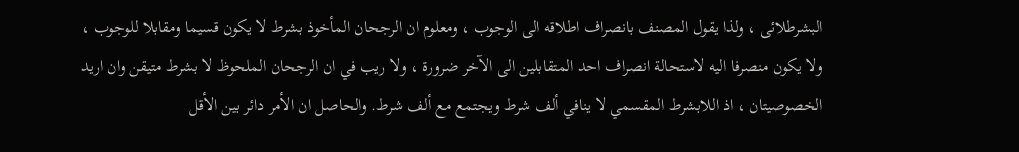البشرطلائى ، ولذا يقول المصنف بانصراف اطلاقه الى الوجوب ، ومعلوم ان الرجحان المأخوذ بشرط لا يكون قسيما ومقابلا للوجوب ، ولا يكون منصرفا اليه لاستحالة انصراف احد المتقابلين الى الآخر ضرورة ، ولا ريب في ان الرجحان الملحوظ لا بشرط متيقن وان اريد الخصوصيتان ، اذ اللابشرط المقسمي لا ينافي ألف شرط ويجتمع مع ألف شرط. والحاصل ان الأمر دائر بين الأقل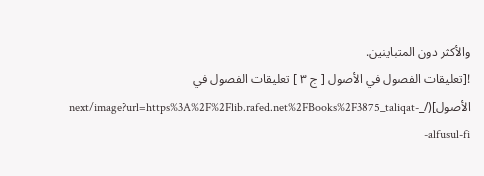والأكثر دون المتباينين.
![تعليقات الفصول في الأصول [ ج ٣ ] تعليقات الفصول في الأصول](/_next/image?url=https%3A%2F%2Flib.rafed.net%2FBooks%2F3875_taliqat-alfusul-fi-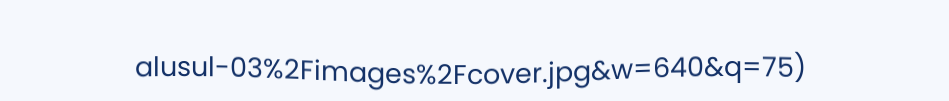alusul-03%2Fimages%2Fcover.jpg&w=640&q=75)